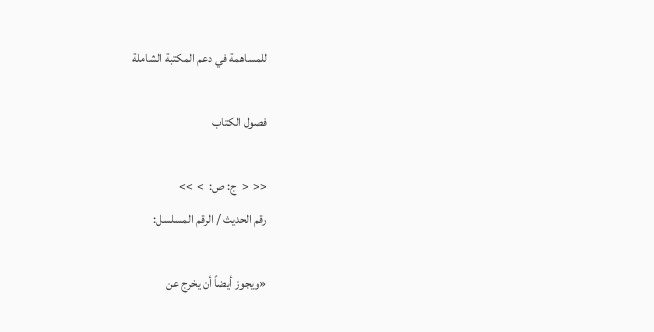للمساهمة في دعم المكتبة الشاملة

فصول الكتاب

<<  <  ج: ص:  >  >>
رقم الحديث / الرقم المسلسل:

«ويجوز أيضاً أن يخرج عن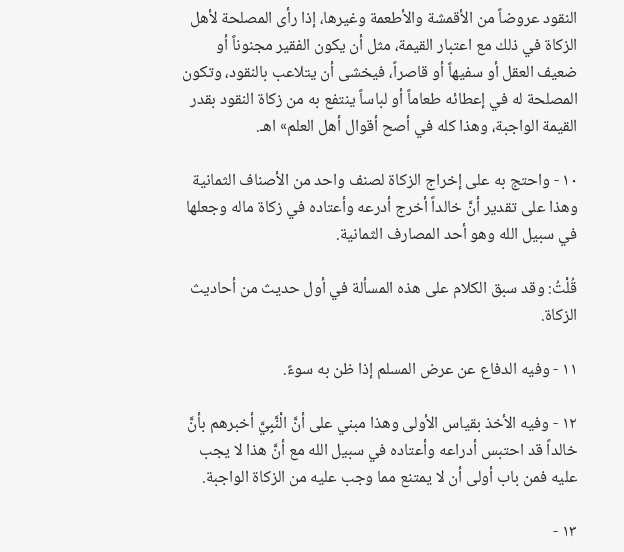النقود عروضاً من الأقمشة والأطعمة وغيرها، إذا رأى المصلحة لأهل الزكاة في ذلك مع اعتبار القيمة، مثل أن يكون الفقير مجنوناً أو ضعيف العقل أو سفيهاً أو قاصراً، فيخشى أن يتلاعب بالنقود، وتكون المصلحة له في إعطائه طعاماً أو لباساً ينتفع به من زكاة النقود بقدر القيمة الواجبة، وهذا كله في أصح أقوال أهل العلم» اهـ.

١٠ - واحتج به على إخراج الزكاة لصنف واحد من الأصناف الثمانية وهذا على تقدير أنَّ خالداً أخرج أدرعه وأعتاده في زكاة ماله وجعلها في سبيل الله وهو أحد المصارف الثمانية.

قُلْتُ: وقد سبق الكلام على هذه المسألة في أول حديث من أحاديث الزكاة.

١١ - وفيه الدفاع عن عرض المسلم إذا ظن به سوءً.

١٢ - وفيه الأخذ بقياس الأولى وهذا مبني على أنَّ الْنَّبِيَّ أخبرهم بأنَّ خالداً قد احتبس أدراعه وأعتاده في سبيل الله مع أنَّ هذا لا يجب عليه فمن باب أولى أن لا يمتنع مما وجب عليه من الزكاة الواجبة.

١٣ -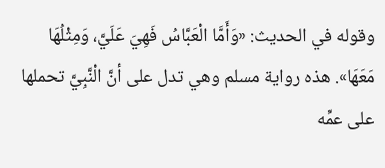وقوله في الحديث: «وَأَمَّا الْعَبَّاسُ فَهِيَ عَلَيَّ، وَمِثْلُهَا مَعَهَا». هذه رواية مسلم وهي تدل على أنَّ الْنَّبِيَّ تحملها على عمِّه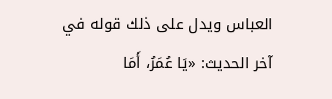العباس ويدل على ذلك قوله في آخر الحديث: «يَا عُمَرُ، أَمَا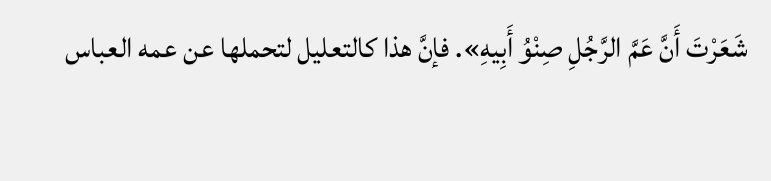شَعَرْتَ أَنَّ عَمَّ الرَّجُلِ صِنْوُ أَبِيهِ». فإنَّ هذا كالتعليل لتحملها عن عمه العباس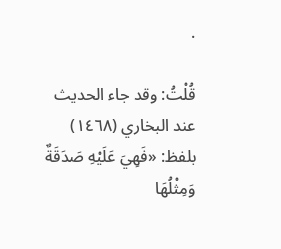.

قُلْتُ: وقد جاء الحديث عند البخاري (١٤٦٨) بلفظ: «فَهِيَ عَلَيْهِ صَدَقَةٌ وَمِثْلُهَا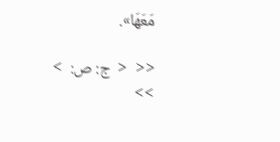مَعَهَا».

<<  <  ج: ص:  >  >>